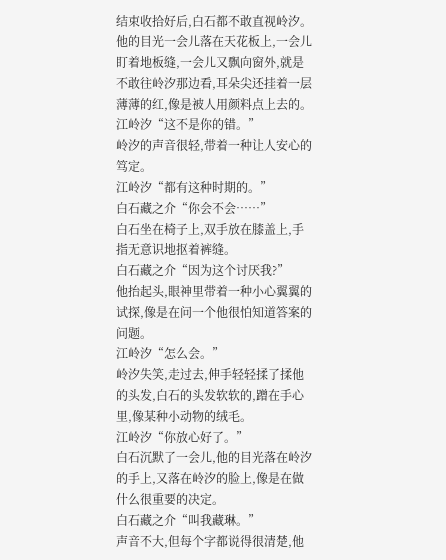结束收拾好后,白石都不敢直视岭汐。他的目光一会儿落在天花板上,一会儿盯着地板缝,一会儿又飘向窗外,就是不敢往岭汐那边看,耳朵尖还挂着一层薄薄的红,像是被人用颜料点上去的。
江岭汐“这不是你的错。”
岭汐的声音很轻,带着一种让人安心的笃定。
江岭汐“都有这种时期的。”
白石藏之介“你会不会……”
白石坐在椅子上,双手放在膝盖上,手指无意识地抠着裤缝。
白石藏之介“因为这个讨厌我?”
他抬起头,眼神里带着一种小心翼翼的试探,像是在问一个他很怕知道答案的问题。
江岭汐“怎么会。”
岭汐失笑,走过去,伸手轻轻揉了揉他的头发,白石的头发软软的,蹭在手心里,像某种小动物的绒毛。
江岭汐“你放心好了。”
白石沉默了一会儿,他的目光落在岭汐的手上,又落在岭汐的脸上,像是在做什么很重要的决定。
白石藏之介“叫我藏琳。”
声音不大,但每个字都说得很清楚,他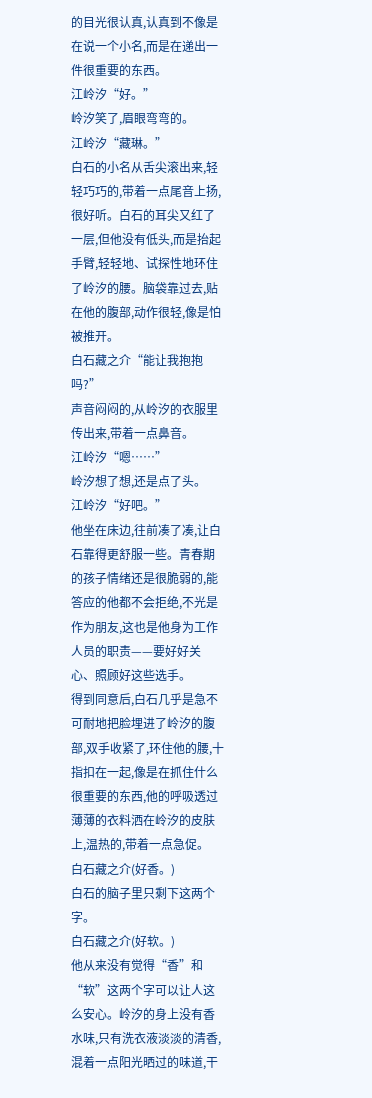的目光很认真,认真到不像是在说一个小名,而是在递出一件很重要的东西。
江岭汐“好。”
岭汐笑了,眉眼弯弯的。
江岭汐“藏琳。”
白石的小名从舌尖滚出来,轻轻巧巧的,带着一点尾音上扬,很好听。白石的耳尖又红了一层,但他没有低头,而是抬起手臂,轻轻地、试探性地环住了岭汐的腰。脑袋靠过去,贴在他的腹部,动作很轻,像是怕被推开。
白石藏之介“能让我抱抱吗?”
声音闷闷的,从岭汐的衣服里传出来,带着一点鼻音。
江岭汐“嗯……”
岭汐想了想,还是点了头。
江岭汐“好吧。”
他坐在床边,往前凑了凑,让白石靠得更舒服一些。青春期的孩子情绪还是很脆弱的,能答应的他都不会拒绝,不光是作为朋友,这也是他身为工作人员的职责——要好好关心、照顾好这些选手。
得到同意后,白石几乎是急不可耐地把脸埋进了岭汐的腹部,双手收紧了,环住他的腰,十指扣在一起,像是在抓住什么很重要的东西,他的呼吸透过薄薄的衣料洒在岭汐的皮肤上,温热的,带着一点急促。
白石藏之介(好香。)
白石的脑子里只剩下这两个字。
白石藏之介(好软。)
他从来没有觉得“香”和“软”这两个字可以让人这么安心。岭汐的身上没有香水味,只有洗衣液淡淡的清香,混着一点阳光晒过的味道,干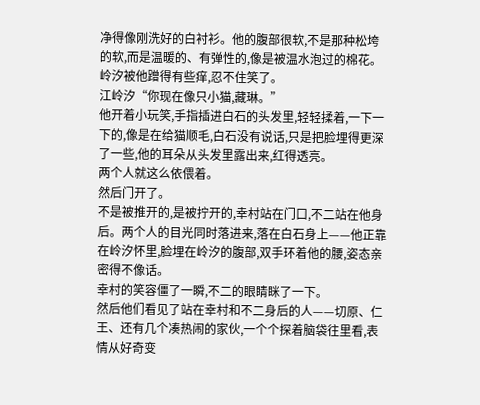净得像刚洗好的白衬衫。他的腹部很软,不是那种松垮的软,而是温暖的、有弹性的,像是被温水泡过的棉花。
岭汐被他蹭得有些痒,忍不住笑了。
江岭汐“你现在像只小猫,藏琳。”
他开着小玩笑,手指插进白石的头发里,轻轻揉着,一下一下的,像是在给猫顺毛,白石没有说话,只是把脸埋得更深了一些,他的耳朵从头发里露出来,红得透亮。
两个人就这么依偎着。
然后门开了。
不是被推开的,是被拧开的,幸村站在门口,不二站在他身后。两个人的目光同时落进来,落在白石身上——他正靠在岭汐怀里,脸埋在岭汐的腹部,双手环着他的腰,姿态亲密得不像话。
幸村的笑容僵了一瞬,不二的眼睛眯了一下。
然后他们看见了站在幸村和不二身后的人——切原、仁王、还有几个凑热闹的家伙,一个个探着脑袋往里看,表情从好奇变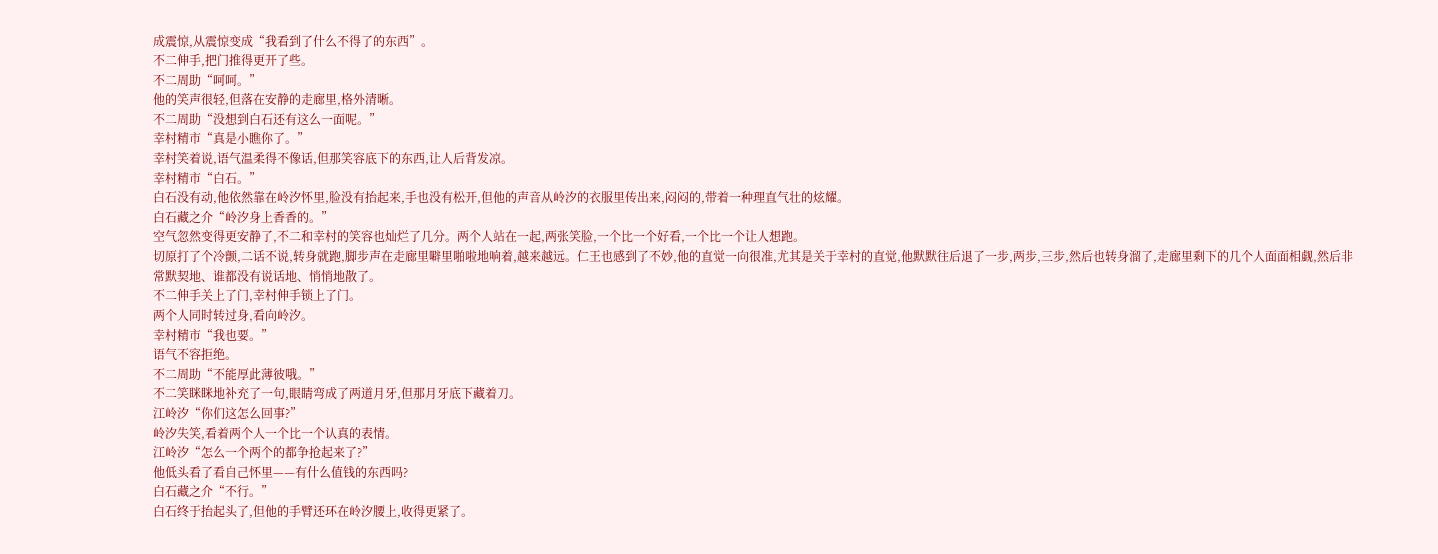成震惊,从震惊变成“我看到了什么不得了的东西”。
不二伸手,把门推得更开了些。
不二周助“呵呵。”
他的笑声很轻,但落在安静的走廊里,格外清晰。
不二周助“没想到白石还有这么一面呢。”
幸村精市“真是小瞧你了。”
幸村笑着说,语气温柔得不像话,但那笑容底下的东西,让人后背发凉。
幸村精市“白石。”
白石没有动,他依然靠在岭汐怀里,脸没有抬起来,手也没有松开,但他的声音从岭汐的衣服里传出来,闷闷的,带着一种理直气壮的炫耀。
白石藏之介“岭汐身上香香的。”
空气忽然变得更安静了,不二和幸村的笑容也灿烂了几分。两个人站在一起,两张笑脸,一个比一个好看,一个比一个让人想跑。
切原打了个冷颤,二话不说,转身就跑,脚步声在走廊里噼里啪啦地响着,越来越远。仁王也感到了不妙,他的直觉一向很准,尤其是关于幸村的直觉,他默默往后退了一步,两步,三步,然后也转身溜了,走廊里剩下的几个人面面相觑,然后非常默契地、谁都没有说话地、悄悄地散了。
不二伸手关上了门,幸村伸手锁上了门。
两个人同时转过身,看向岭汐。
幸村精市“我也要。”
语气不容拒绝。
不二周助“不能厚此薄彼哦。”
不二笑眯眯地补充了一句,眼睛弯成了两道月牙,但那月牙底下藏着刀。
江岭汐“你们这怎么回事?”
岭汐失笑,看着两个人一个比一个认真的表情。
江岭汐“怎么一个两个的都争抢起来了?”
他低头看了看自己怀里——有什么值钱的东西吗?
白石藏之介“不行。”
白石终于抬起头了,但他的手臂还环在岭汐腰上,收得更紧了。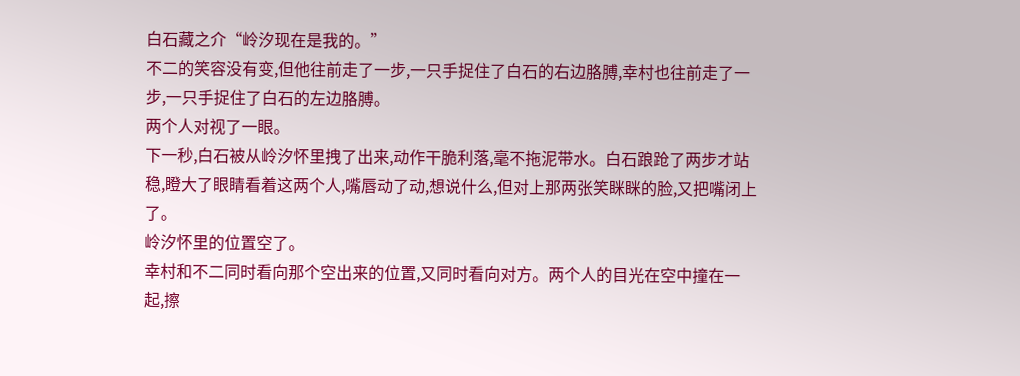白石藏之介“岭汐现在是我的。”
不二的笑容没有变,但他往前走了一步,一只手捉住了白石的右边胳膊,幸村也往前走了一步,一只手捉住了白石的左边胳膊。
两个人对视了一眼。
下一秒,白石被从岭汐怀里拽了出来,动作干脆利落,毫不拖泥带水。白石踉跄了两步才站稳,瞪大了眼睛看着这两个人,嘴唇动了动,想说什么,但对上那两张笑眯眯的脸,又把嘴闭上了。
岭汐怀里的位置空了。
幸村和不二同时看向那个空出来的位置,又同时看向对方。两个人的目光在空中撞在一起,擦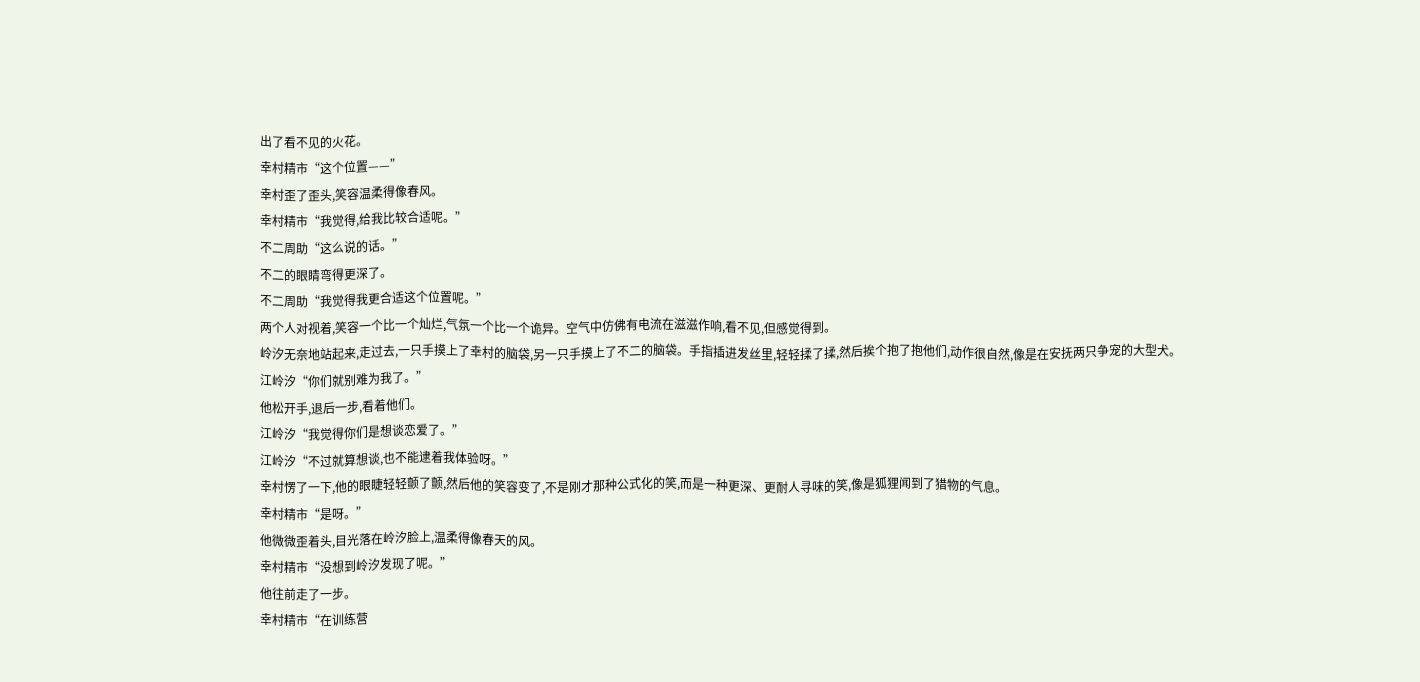出了看不见的火花。
幸村精市“这个位置——”
幸村歪了歪头,笑容温柔得像春风。
幸村精市“我觉得,给我比较合适呢。”
不二周助“这么说的话。”
不二的眼睛弯得更深了。
不二周助“我觉得我更合适这个位置呢。”
两个人对视着,笑容一个比一个灿烂,气氛一个比一个诡异。空气中仿佛有电流在滋滋作响,看不见,但感觉得到。
岭汐无奈地站起来,走过去,一只手摸上了幸村的脑袋,另一只手摸上了不二的脑袋。手指插进发丝里,轻轻揉了揉,然后挨个抱了抱他们,动作很自然,像是在安抚两只争宠的大型犬。
江岭汐“你们就别难为我了。”
他松开手,退后一步,看着他们。
江岭汐“我觉得你们是想谈恋爱了。”
江岭汐“不过就算想谈,也不能逮着我体验呀。”
幸村愣了一下,他的眼睫轻轻颤了颤,然后他的笑容变了,不是刚才那种公式化的笑,而是一种更深、更耐人寻味的笑,像是狐狸闻到了猎物的气息。
幸村精市“是呀。”
他微微歪着头,目光落在岭汐脸上,温柔得像春天的风。
幸村精市“没想到岭汐发现了呢。”
他往前走了一步。
幸村精市“在训练营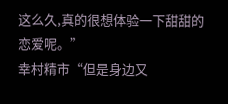这么久,真的很想体验一下甜甜的恋爱呢。”
幸村精市“但是身边又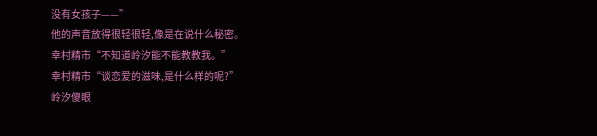没有女孩子——”
他的声音放得很轻很轻,像是在说什么秘密。
幸村精市“不知道岭汐能不能教教我。”
幸村精市“谈恋爱的滋味,是什么样的呢?”
岭汐傻眼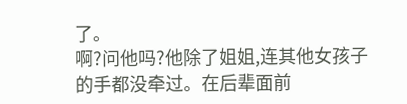了。
啊?问他吗?他除了姐姐,连其他女孩子的手都没牵过。在后辈面前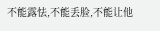不能露怯,不能丢脸,不能让他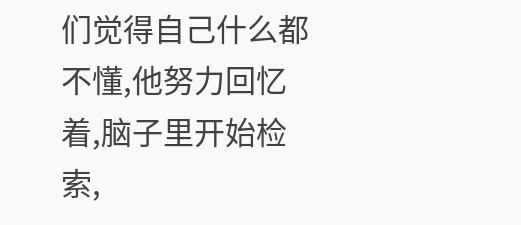们觉得自己什么都不懂,他努力回忆着,脑子里开始检索,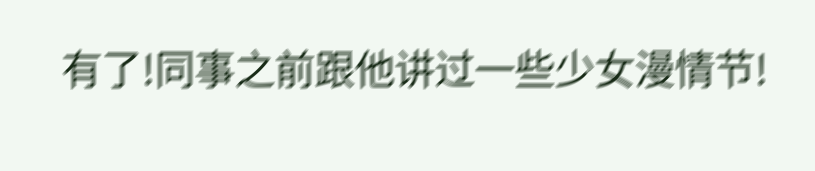有了!同事之前跟他讲过一些少女漫情节!